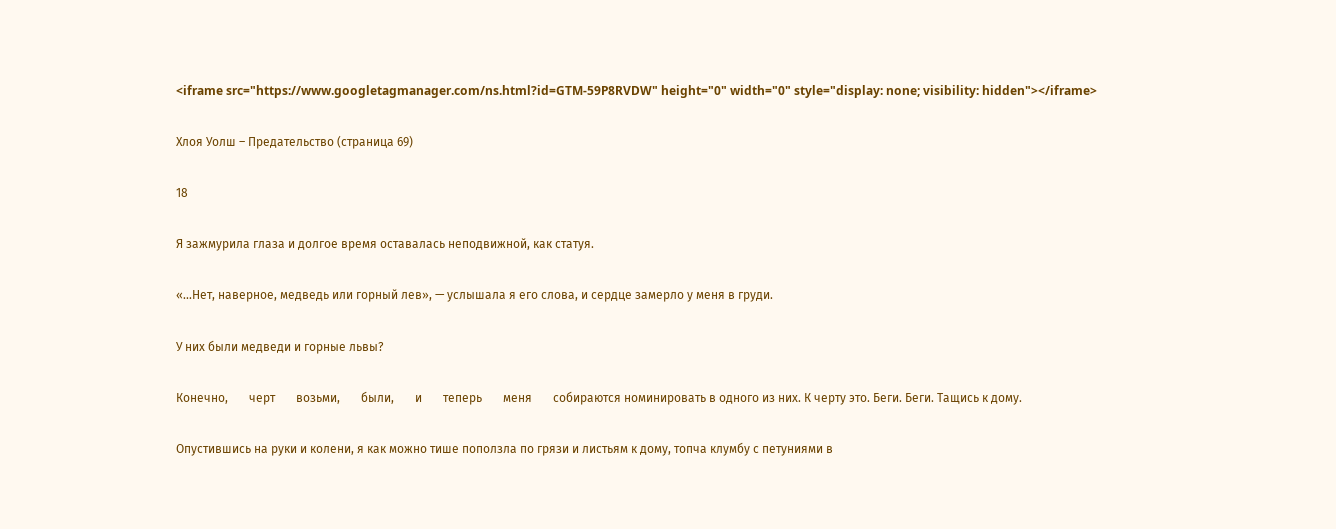<iframe src="https://www.googletagmanager.com/ns.html?id=GTM-59P8RVDW" height="0" width="0" style="display: none; visibility: hidden"></iframe>

Хлоя Уолш – Предательство (страница 69)

18

Я зажмурила глаза и долгое время оставалась неподвижной, как статуя.

«...Нет, наверное, медведь или горный лев», — услышала я его слова, и сердце замерло у меня в груди.

У них были медведи и горные львы?

Конечно,       черт       возьми,       были,       и       теперь       меня       собираются номинировать в одного из них. К черту это. Беги. Беги. Тащись к дому.

Опустившись на руки и колени, я как можно тише поползла по грязи и листьям к дому, топча клумбу с петуниями в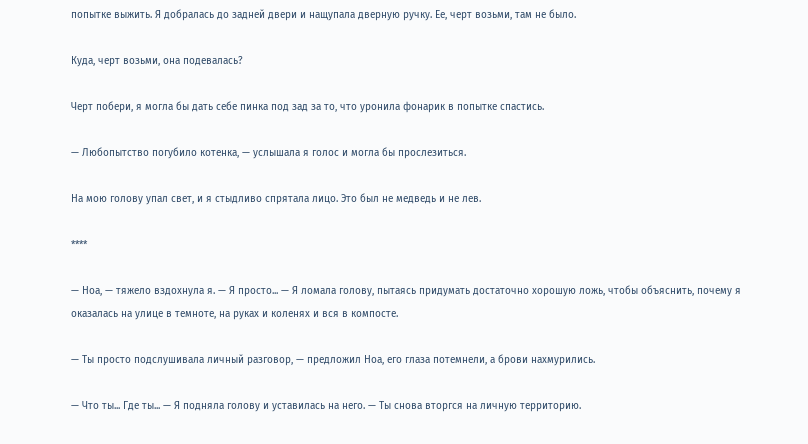попытке выжить. Я добралась до задней двери и нащупала дверную ручку. Ее, черт возьми, там не было.

Куда, черт возьми, она подевалась?

Черт побери, я могла бы дать себе пинка под зад за то, что уронила фонарик в попытке спастись.

— Любопытство погубило котенка, — услышала я голос и могла бы прослезиться.

На мою голову упал свет, и я стыдливо спрятала лицо. Это был не медведь и не лев.

****

— Ноа, — тяжело вздохнула я. — Я просто... — Я ломала голову, пытаясь придумать достаточно хорошую ложь, чтобы объяснить, почему я оказалась на улице в темноте, на руках и коленях и вся в компосте.

— Ты просто подслушивала личный разговор, — предложил Ноа, его глаза потемнели, а брови нахмурились.

— Что ты... Где ты... — Я подняла голову и уставилась на него. — Ты снова вторгся на личную территорию.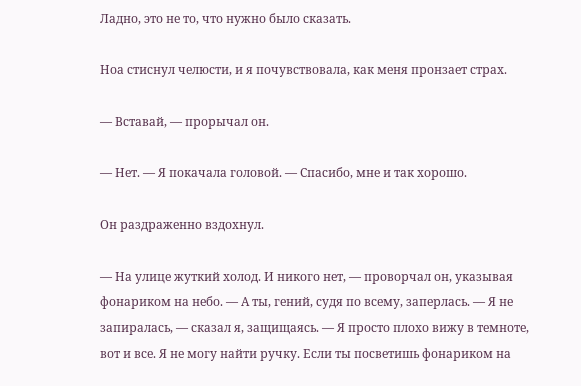Ладно, это не то, что нужно было сказать.

Ноа стиснул челюсти, и я почувствовала, как меня пронзает страх.

— Вставай, — прорычал он.

— Нет. — Я покачала головой. — Спасибо, мне и так хорошо.

Он раздраженно вздохнул.

— На улице жуткий холод. И никого нет, — проворчал он, указывая фонариком на небо. — А ты, гений, судя по всему, заперлась. — Я не запиралась, — сказал я, защищаясь. — Я просто плохо вижу в темноте, вот и все. Я не могу найти ручку. Если ты посветишь фонариком на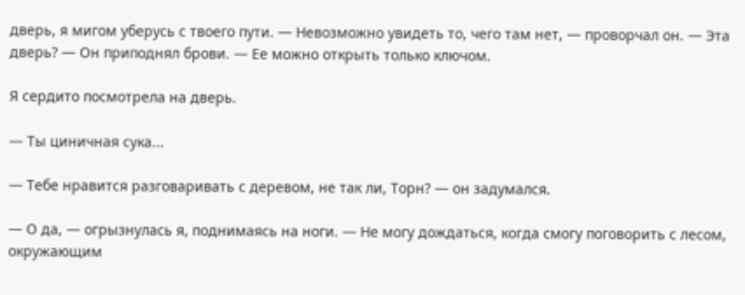дверь, я мигом уберусь с твоего пути. — Невозможно увидеть то, чего там нет, — проворчал он. — Эта дверь? — Он приподнял брови. — Ее можно открыть только ключом.

Я сердито посмотрела на дверь.

— Ты циничная сука...

— Тебе нравится разговаривать с деревом, не так ли, Торн? — он задумался.

— О да, — огрызнулась я, поднимаясь на ноги. — Не могу дождаться, когда смогу поговорить с лесом, окружающим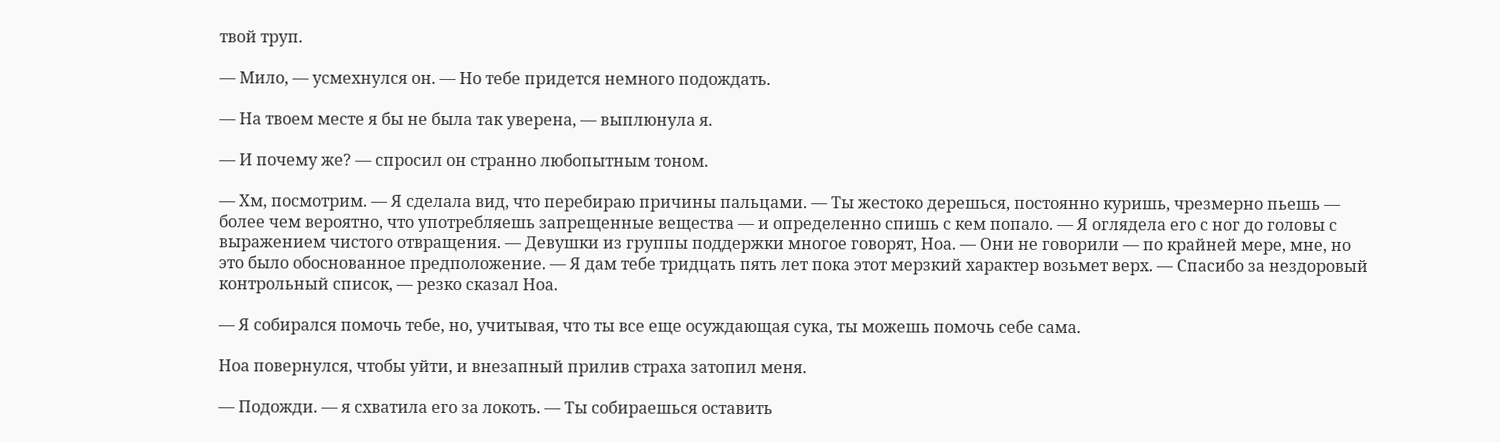твой труп.

— Мило, — усмехнулся он. — Но тебе придется немного подождать.

— На твоем месте я бы не была так уверена, — выплюнула я.

— И почему же? — спросил он странно любопытным тоном.

— Хм, посмотрим. — Я сделала вид, что перебираю причины пальцами. — Ты жестоко дерешься, постоянно куришь, чрезмерно пьешь — более чем вероятно, что употребляешь запрещенные вещества — и определенно спишь с кем попало. — Я оглядела его с ног до головы с выражением чистого отвращения. — Девушки из группы поддержки многое говорят, Ноа. — Они не говорили — по крайней мере, мне, но это было обоснованное предположение. — Я дам тебе тридцать пять лет пока этот мерзкий характер возьмет верх. — Спасибо за нездоровый контрольный список, — резко сказал Ноа.

— Я собирался помочь тебе, но, учитывая, что ты все еще осуждающая сука, ты можешь помочь себе сама.

Ноа повернулся, чтобы уйти, и внезапный прилив страха затопил меня.

— Подожди. — я схватила его за локоть. — Ты собираешься оставить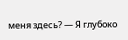меня здесь? — Я глубоко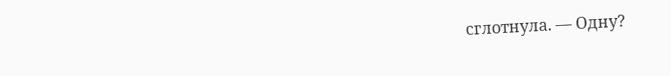сглотнула. — Одну?